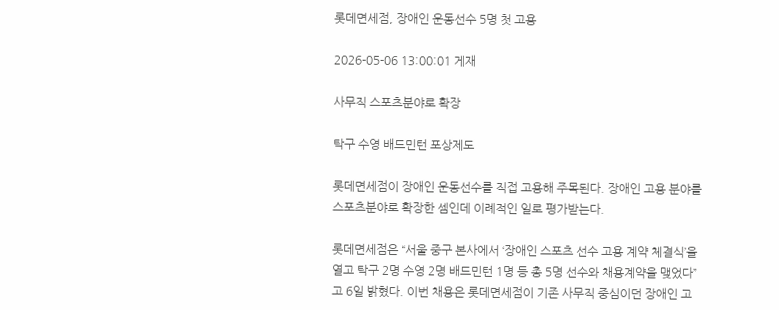롯데면세점, 장애인 운동선수 5명 첫 고용

2026-05-06 13:00:01 게재

사무직 스포츠분야로 확장

탁구 수영 배드민턴 포상제도

롯데면세점이 장애인 운동선수를 직접 고용해 주목된다. 장애인 고용 분야를 스포츠분야로 확장한 셈인데 이례적인 일로 평가받는다.

롯데면세점은 “서울 중구 본사에서 ‘장애인 스포츠 선수 고용 계약 체결식’을 열고 탁구 2명 수영 2명 배드민턴 1명 등 총 5명 선수와 채용계약을 맺었다”고 6일 밝혔다. 이번 채용은 롯데면세점이 기존 사무직 중심이던 장애인 고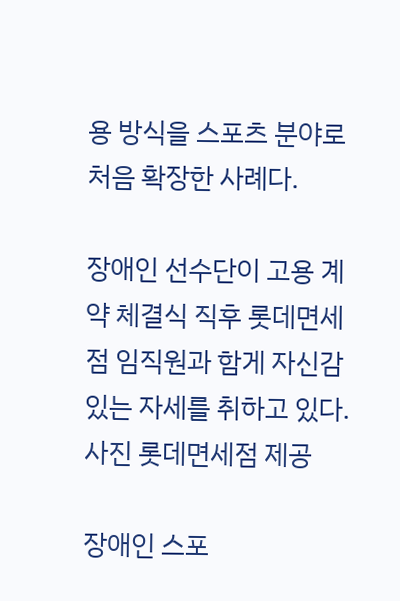용 방식을 스포츠 분야로 처음 확장한 사례다.

장애인 선수단이 고용 계약 체결식 직후 롯데면세점 임직원과 함게 자신감 있는 자세를 취하고 있다. 사진 롯데면세점 제공

장애인 스포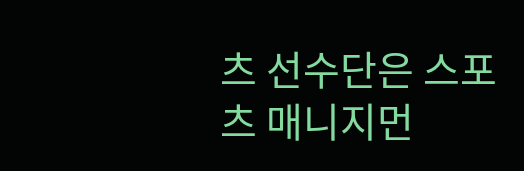츠 선수단은 스포츠 매니지먼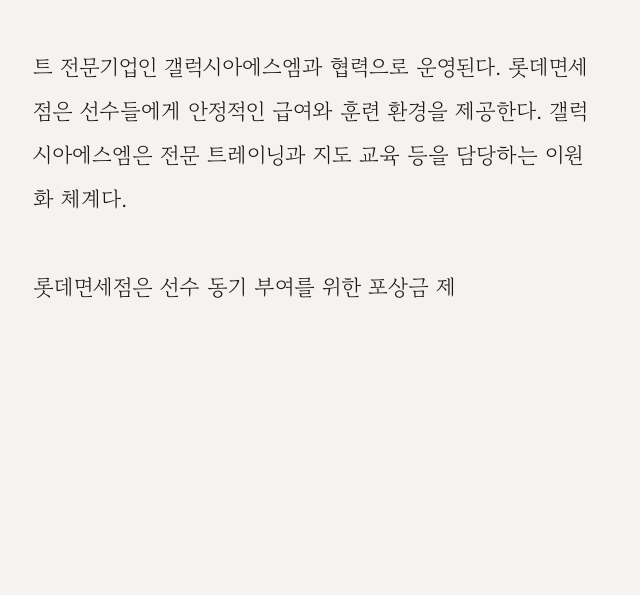트 전문기업인 갤럭시아에스엠과 협력으로 운영된다. 롯데면세점은 선수들에게 안정적인 급여와 훈련 환경을 제공한다. 갤럭시아에스엠은 전문 트레이닝과 지도 교육 등을 담당하는 이원화 체계다.

롯데면세점은 선수 동기 부여를 위한 포상금 제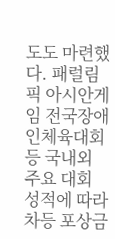도도 마련했다. 패럴림픽 아시안게임 전국장애인체육대회 등 국내외 주요 대회 성적에 따라 차등 포상금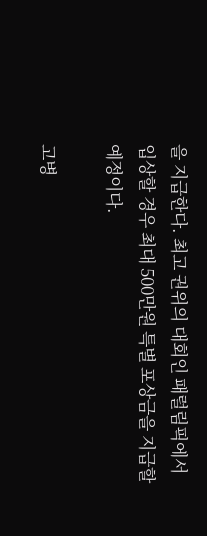을 지급한다. 최고 권위의 대회인 패럴림픽에서 입상할 경우 최대 500만원 특별 포상금을 지급할 예정이다.

고병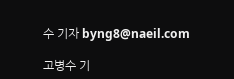수 기자 byng8@naeil.com

고병수 기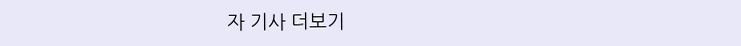자 기사 더보기